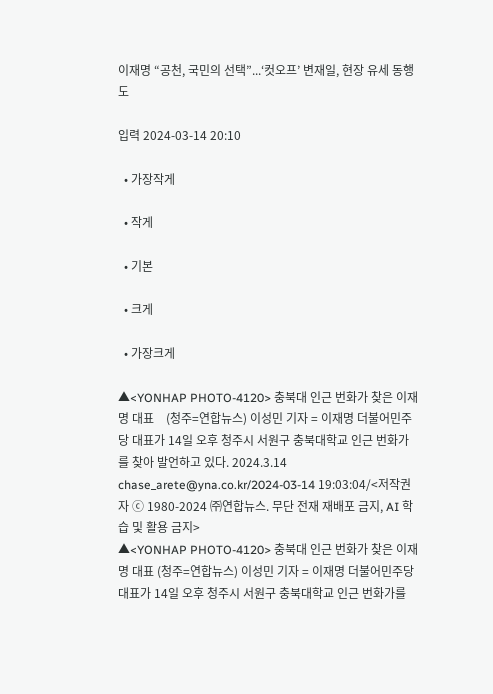이재명 “공천, 국민의 선택”...‘컷오프’ 변재일, 현장 유세 동행도

입력 2024-03-14 20:10

  • 가장작게

  • 작게

  • 기본

  • 크게

  • 가장크게

▲<YONHAP PHOTO-4120> 충북대 인근 번화가 찾은 이재명 대표    (청주=연합뉴스) 이성민 기자 = 이재명 더불어민주당 대표가 14일 오후 청주시 서원구 충북대학교 인근 번화가를 찾아 발언하고 있다. 2024.3.14    chase_arete@yna.co.kr/2024-03-14 19:03:04/<저작권자 ⓒ 1980-2024 ㈜연합뉴스. 무단 전재 재배포 금지, AI 학습 및 활용 금지>
▲<YONHAP PHOTO-4120> 충북대 인근 번화가 찾은 이재명 대표 (청주=연합뉴스) 이성민 기자 = 이재명 더불어민주당 대표가 14일 오후 청주시 서원구 충북대학교 인근 번화가를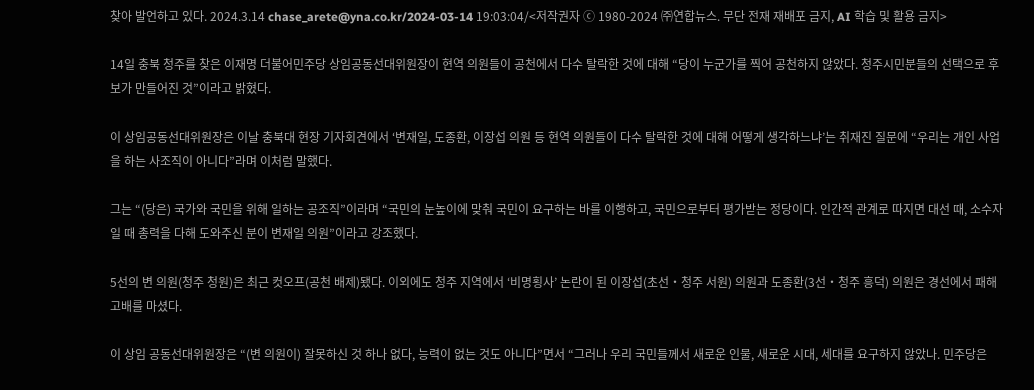찾아 발언하고 있다. 2024.3.14 chase_arete@yna.co.kr/2024-03-14 19:03:04/<저작권자 ⓒ 1980-2024 ㈜연합뉴스. 무단 전재 재배포 금지, AI 학습 및 활용 금지>

14일 충북 청주를 찾은 이재명 더불어민주당 상임공동선대위원장이 현역 의원들이 공천에서 다수 탈락한 것에 대해 “당이 누군가를 찍어 공천하지 않았다. 청주시민분들의 선택으로 후보가 만들어진 것”이라고 밝혔다.

이 상임공동선대위원장은 이날 충북대 현장 기자회견에서 ‘변재일, 도종환, 이장섭 의원 등 현역 의원들이 다수 탈락한 것에 대해 어떻게 생각하느냐’는 취재진 질문에 “우리는 개인 사업을 하는 사조직이 아니다”라며 이처럼 말했다.

그는 “(당은) 국가와 국민을 위해 일하는 공조직”이라며 “국민의 눈높이에 맞춰 국민이 요구하는 바를 이행하고, 국민으로부터 평가받는 정당이다. 인간적 관계로 따지면 대선 때, 소수자일 때 총력을 다해 도와주신 분이 변재일 의원”이라고 강조했다.

5선의 변 의원(청주 청원)은 최근 컷오프(공천 배제)됐다. 이외에도 청주 지역에서 ‘비명횡사’ 논란이 된 이장섭(초선‧청주 서원) 의원과 도종환(3선‧청주 흥덕) 의원은 경선에서 패해 고배를 마셨다.

이 상임 공동선대위원장은 “(변 의원이) 잘못하신 것 하나 없다, 능력이 없는 것도 아니다”면서 “그러나 우리 국민들께서 새로운 인물, 새로운 시대, 세대를 요구하지 않았나. 민주당은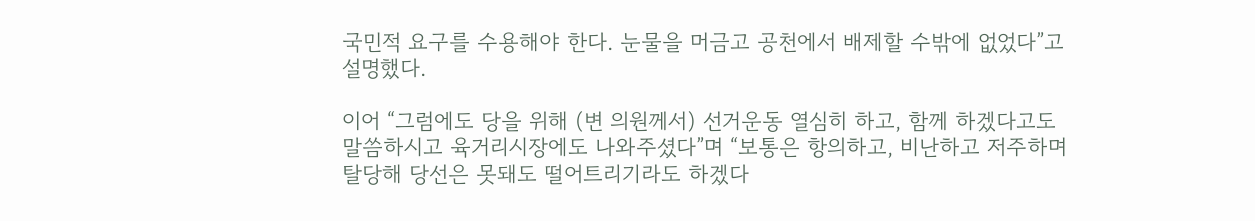국민적 요구를 수용해야 한다. 눈물을 머금고 공천에서 배제할 수밖에 없었다”고 설명했다.

이어 “그럼에도 당을 위해 (변 의원께서) 선거운동 열심히 하고, 함께 하겠다고도 말씀하시고 육거리시장에도 나와주셨다”며 “보통은 항의하고, 비난하고 저주하며 탈당해 당선은 못돼도 떨어트리기라도 하겠다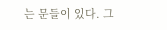는 문들이 있다. 그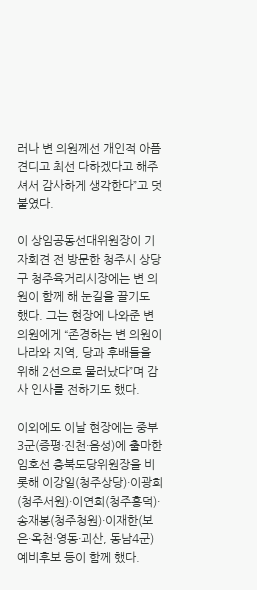러나 변 의원께선 개인적 아픔 견디고 최선 다하겠다고 해주셔서 감사하게 생각한다”고 덧붙였다.

이 상임공동선대위원장이 기자회견 전 방문한 청주시 상당구 청주육거리시장에는 변 의원이 함께 해 눈길을 끌기도 했다. 그는 현장에 나와준 변 의원에게 “존경하는 변 의원이 나라와 지역, 당과 후배들을 위해 2선으로 물러났다”며 감사 인사를 전하기도 했다.

이외에도 이날 현장에는 중부3군(증평·진천·음성)에 출마한 임호선 충북도당위원장을 비롯해 이강일(청주상당)·이광희(청주서원)·이연희(청주흥덕)·송재봉(청주청원)·이재한(보은·옥천·영동·괴산, 동남4군) 예비후보 등이 함께 했다.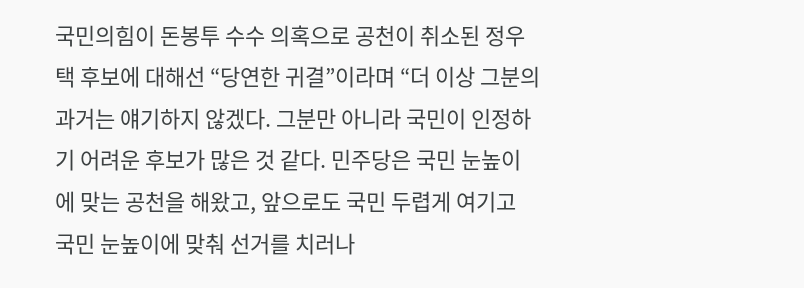국민의힘이 돈봉투 수수 의혹으로 공천이 취소된 정우택 후보에 대해선 “당연한 귀결”이라며 “더 이상 그분의 과거는 얘기하지 않겠다. 그분만 아니라 국민이 인정하기 어려운 후보가 많은 것 같다. 민주당은 국민 눈높이에 맞는 공천을 해왔고, 앞으로도 국민 두렵게 여기고 국민 눈높이에 맞춰 선거를 치러나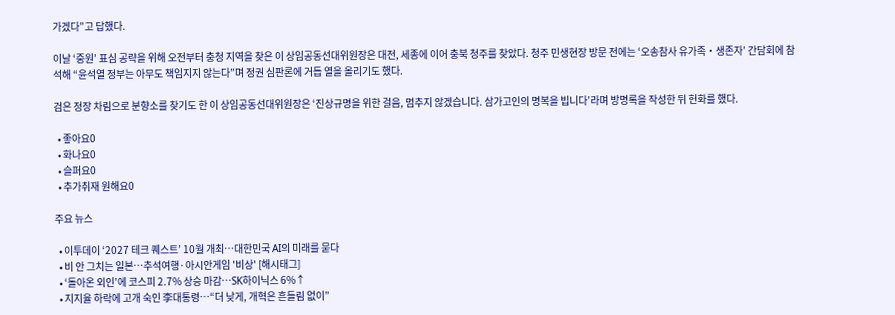가겠다”고 답했다.

이날 ‘중원’ 표심 공략을 위해 오전부터 충청 지역을 찾은 이 상임공동선대위원장은 대전, 세종에 이어 충북 청주를 찾았다. 청주 민생현장 방문 전에는 ‘오송참사 유가족‧생존자’ 간담회에 참석해 “윤석열 정부는 아무도 책임지지 않는다”며 정권 심판론에 거듭 열을 올리기도 했다.

검은 정장 차림으로 분향소를 찾기도 한 이 상임공동선대위원장은 ‘진상규명을 위한 걸음, 멈추지 않겠습니다. 삼가고인의 명복을 빕니다’라며 방명록을 작성한 뒤 헌화를 했다.

  • 좋아요0
  • 화나요0
  • 슬퍼요0
  • 추가취재 원해요0

주요 뉴스

  • 이투데이 ‘2027 테크 퀘스트’ 10월 개최⋯대한민국 AI의 미래를 묻다
  • 비 안 그치는 일본…추석여행·아시안게임 '비상' [해시태그]
  • ‘돌아온 외인’에 코스피 2.7% 상승 마감⋯SK하이닉스 6%↑
  • 지지율 하락에 고개 숙인 李대통령⋯“더 낮게, 개혁은 흔들림 없이”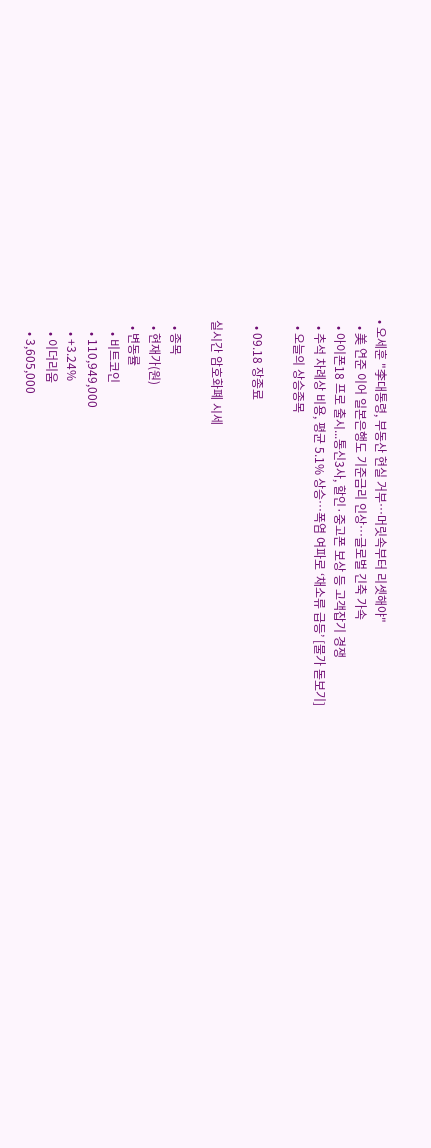• 오세훈 "李대통령, 부동산 현실 거부⋯머릿속부터 리셋해야"
  • 美 연준 이어 일본은행도 기준금리 인상⋯글로벌 긴축 가속
  • 아이폰18 프로 출시...통신3사, 할인·중고폰 보상 등 고객잡기 경쟁
  • 추석 차례상 비용, 평균 5.1% 상승…폭염 여파로 ‘채소류 급등’ [물가 돋보기]
  • 오늘의 상승종목

  • 09.18 장종료

실시간 암호화폐 시세

  • 종목
  • 현재가(원)
  • 변동률
    • 비트코인
    • 110,949,000
    • +3.24%
    • 이더리움
    • 3,605,000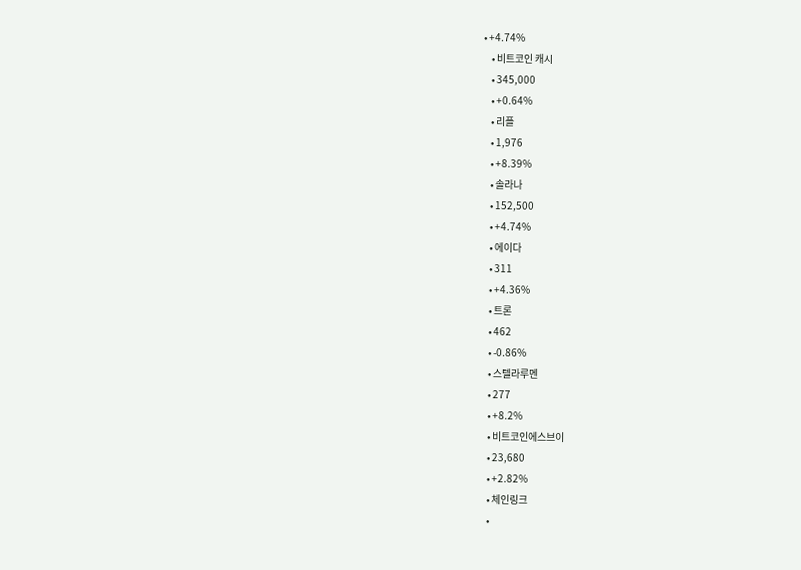• +4.74%
    • 비트코인 캐시
    • 345,000
    • +0.64%
    • 리플
    • 1,976
    • +8.39%
    • 솔라나
    • 152,500
    • +4.74%
    • 에이다
    • 311
    • +4.36%
    • 트론
    • 462
    • -0.86%
    • 스텔라루멘
    • 277
    • +8.2%
    • 비트코인에스브이
    • 23,680
    • +2.82%
    • 체인링크
    •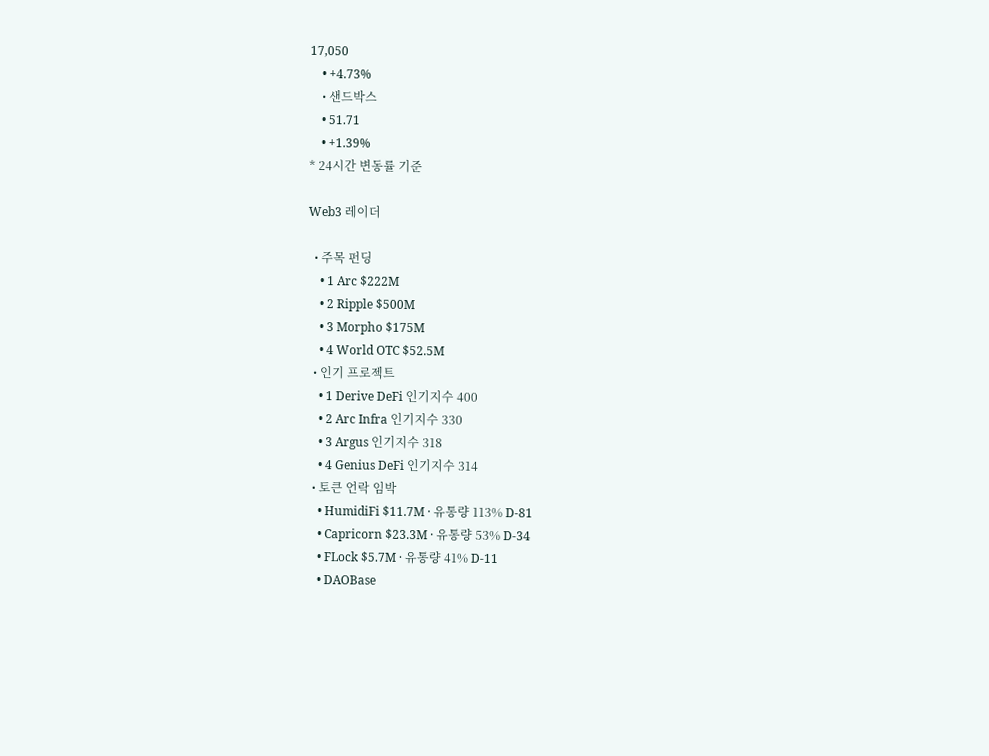17,050
    • +4.73%
    • 샌드박스
    • 51.71
    • +1.39%
* 24시간 변동률 기준

Web3 레이더

  • 주목 펀딩
    • 1 Arc $222M
    • 2 Ripple $500M
    • 3 Morpho $175M
    • 4 World OTC $52.5M
  • 인기 프로젝트
    • 1 Derive DeFi 인기지수 400
    • 2 Arc Infra 인기지수 330
    • 3 Argus 인기지수 318
    • 4 Genius DeFi 인기지수 314
  • 토큰 언락 임박
    • HumidiFi $11.7M · 유통량 113% D-81
    • Capricorn $23.3M · 유통량 53% D-34
    • FLock $5.7M · 유통량 41% D-11
    • DAOBase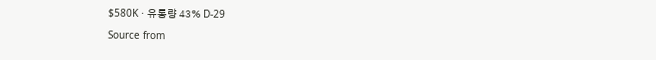$580K · 유통량 43% D-29
Source from